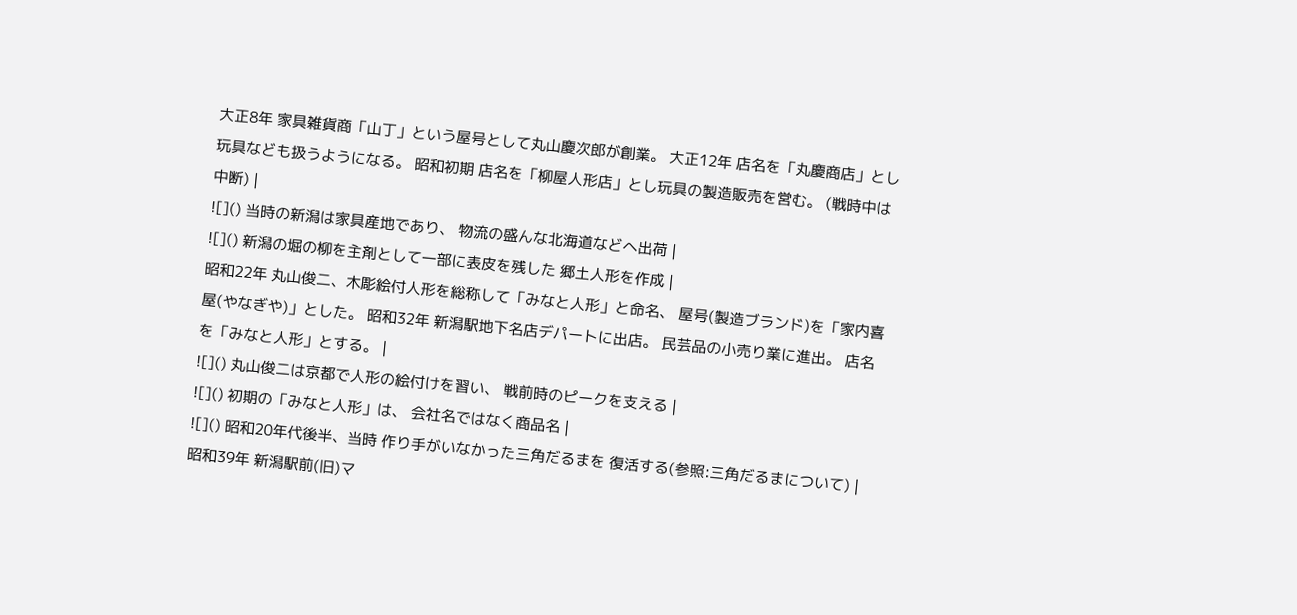大正8年 家具雑貨商「山丁」という屋号として丸山慶次郎が創業。 大正12年 店名を「丸慶商店」とし玩具なども扱うようになる。 昭和初期 店名を「柳屋人形店」とし玩具の製造販売を営む。 (戦時中は中断) |
![]() 当時の新潟は家具産地であり、 物流の盛んな北海道などへ出荷 |
![]() 新潟の堀の柳を主剤として一部に表皮を残した 郷土人形を作成 |
昭和22年 丸山俊二、木彫絵付人形を総称して「みなと人形」と命名、 屋号(製造ブランド)を「家内喜屋(やなぎや)」とした。 昭和32年 新潟駅地下名店デパートに出店。 民芸品の小売り業に進出。 店名を「みなと人形」とする。 |
![]() 丸山俊二は京都で人形の絵付けを習い、 戦前時のピークを支える |
![]() 初期の「みなと人形」は、 会社名ではなく商品名 |
![]() 昭和20年代後半、当時 作り手がいなかった三角だるまを 復活する(参照:三角だるまについて) |
昭和39年 新潟駅前(旧)マ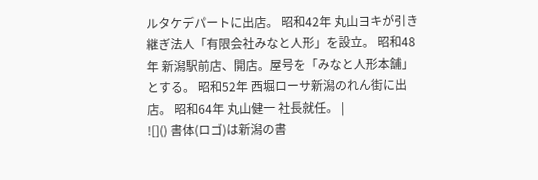ルタケデパートに出店。 昭和42年 丸山ヨキが引き継ぎ法人「有限会社みなと人形」を設立。 昭和48年 新潟駅前店、開店。屋号を「みなと人形本舗」とする。 昭和52年 西堀ローサ新潟のれん街に出店。 昭和64年 丸山健一 社長就任。 |
![]() 書体(ロゴ)は新潟の書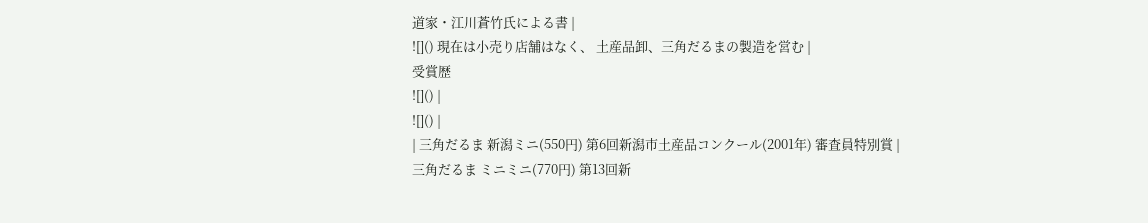道家・江川蒼竹氏による書 |
![]() 現在は小売り店舗はなく、 土産品卸、三角だるまの製造を営む |
受賞歴
![]() |
![]() |
| 三角だるま 新潟ミニ(550円) 第6回新潟市土産品コンクール(2001年) 審査員特別賞 |
三角だるま ミニミニ(770円) 第13回新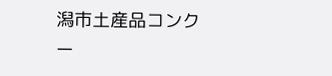潟市土産品コンクー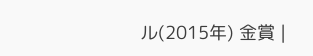ル(2015年) 金賞 |